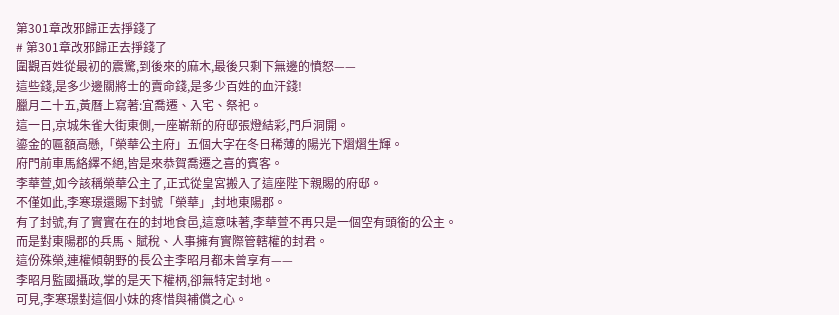第301章改邪歸正去掙錢了
# 第301章改邪歸正去掙錢了
圍觀百姓從最初的震驚,到後來的麻木,最後只剩下無邊的憤怒——
這些錢,是多少邊關將士的賣命錢,是多少百姓的血汗錢!
臘月二十五,黃曆上寫著:宜喬遷、入宅、祭祀。
這一日,京城朱雀大街東側,一座嶄新的府邸張燈結彩,門戶洞開。
鎏金的匾額高懸,「榮華公主府」五個大字在冬日稀薄的陽光下熠熠生輝。
府門前車馬絡繹不絕,皆是來恭賀喬遷之喜的賓客。
李華萱,如今該稱榮華公主了,正式從皇宮搬入了這座陛下親賜的府邸。
不僅如此,李寒璟還賜下封號「榮華」,封地東陽郡。
有了封號,有了實實在在的封地食邑,這意味著,李華萱不再只是一個空有頭銜的公主。
而是對東陽郡的兵馬、賦稅、人事擁有實際管轄權的封君。
這份殊榮,連權傾朝野的長公主李昭月都未曾享有——
李昭月監國攝政,掌的是天下權柄,卻無特定封地。
可見,李寒璟對這個小妹的疼惜與補償之心。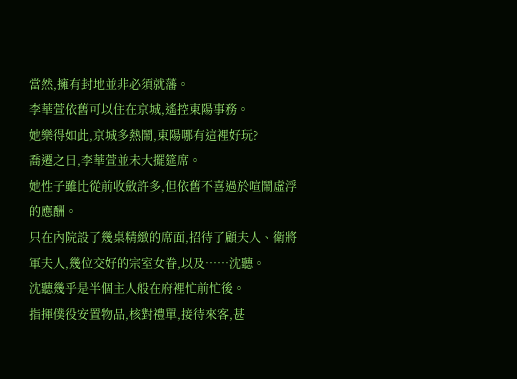當然,擁有封地並非必須就藩。
李華萱依舊可以住在京城,遙控東陽事務。
她樂得如此,京城多熱鬧,東陽哪有這裡好玩?
喬遷之日,李華萱並未大擺筵席。
她性子雖比從前收斂許多,但依舊不喜過於喧鬧虛浮的應酬。
只在內院設了幾桌精緻的席面,招待了顧夫人、衛將軍夫人,幾位交好的宗室女眷,以及……沈聽。
沈聽幾乎是半個主人般在府裡忙前忙後。
指揮僕役安置物品,核對禮單,接待來客,甚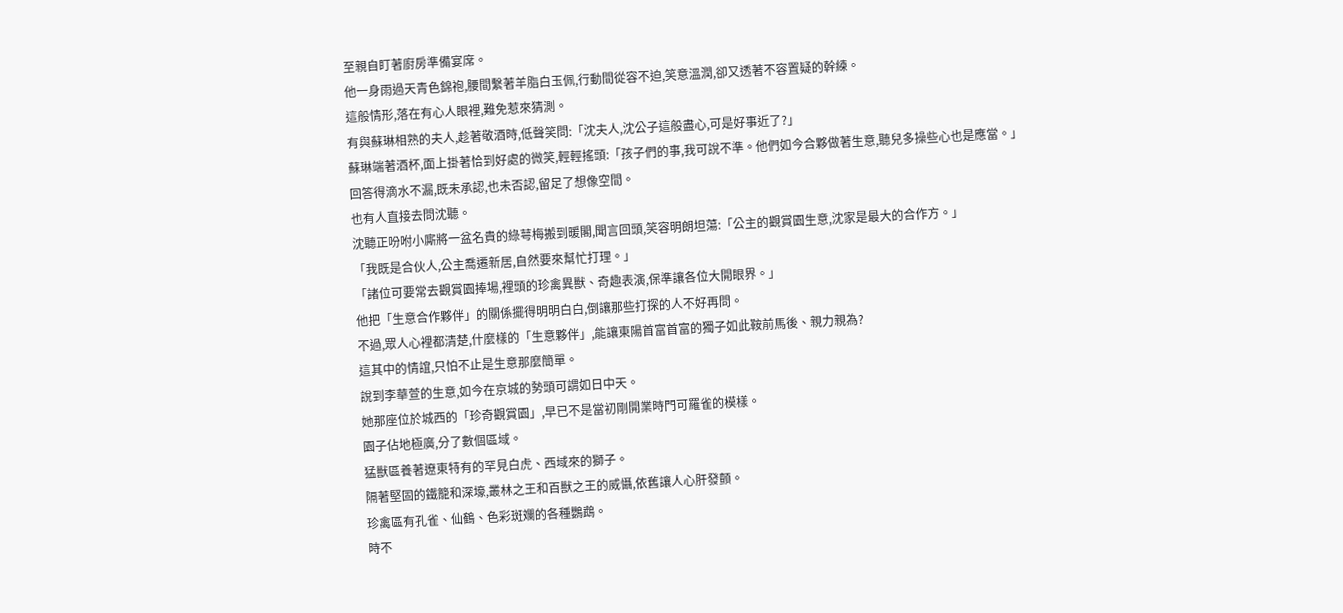至親自盯著廚房準備宴席。
他一身雨過天青色錦袍,腰間繫著羊脂白玉佩,行動間從容不迫,笑意溫潤,卻又透著不容置疑的幹練。
這般情形,落在有心人眼裡,難免惹來猜測。
有與蘇琳相熟的夫人,趁著敬酒時,低聲笑問:「沈夫人,沈公子這般盡心,可是好事近了?」
蘇琳端著酒杯,面上掛著恰到好處的微笑,輕輕搖頭:「孩子們的事,我可說不準。他們如今合夥做著生意,聽兒多操些心也是應當。」
回答得滴水不漏,既未承認,也未否認,留足了想像空間。
也有人直接去問沈聽。
沈聽正吩咐小廝將一盆名貴的綠萼梅搬到暖閣,聞言回頭,笑容明朗坦蕩:「公主的觀賞園生意,沈家是最大的合作方。」
「我既是合伙人,公主喬遷新居,自然要來幫忙打理。」
「諸位可要常去觀賞園捧場,裡頭的珍禽異獸、奇趣表演,保準讓各位大開眼界。」
他把「生意合作夥伴」的關係擺得明明白白,倒讓那些打探的人不好再問。
不過,眾人心裡都清楚,什麼樣的「生意夥伴」,能讓東陽首富首富的獨子如此鞍前馬後、親力親為?
這其中的情誼,只怕不止是生意那麼簡單。
說到李華萱的生意,如今在京城的勢頭可謂如日中天。
她那座位於城西的「珍奇觀賞園」,早已不是當初剛開業時門可羅雀的模樣。
園子佔地極廣,分了數個區域。
猛獸區養著遼東特有的罕見白虎、西域來的獅子。
隔著堅固的鐵籠和深壕,叢林之王和百獸之王的威懾,依舊讓人心肝發顫。
珍禽區有孔雀、仙鶴、色彩斑斕的各種鸚鵡。
時不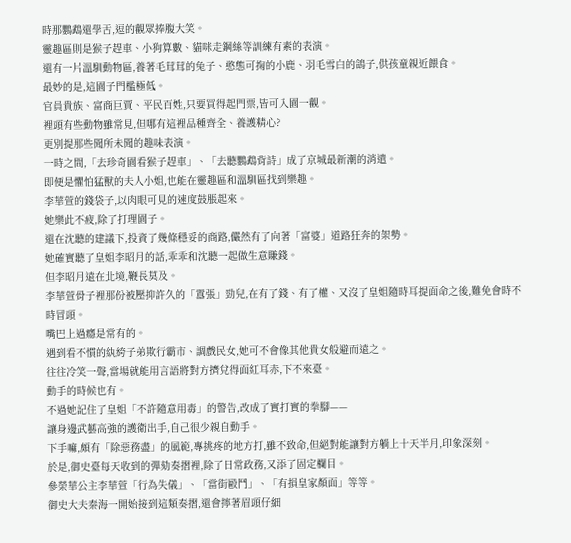時那鸚鵡還學舌,逗的觀眾捧腹大笑。
靈趣區則是猴子趕車、小狗算數、貓咪走鋼絲等訓練有素的表演。
還有一片溫馴動物區,養著毛茸茸的兔子、憨態可掬的小鹿、羽毛雪白的鴿子,供孩童親近餵食。
最妙的是,這園子門檻極低。
官員貴族、富商巨賈、平民百姓,只要買得起門票,皆可入園一觀。
裡頭有些動物雖常見,但哪有這裡品種齊全、養護精心?
更別提那些聞所未聞的趣味表演。
一時之間,「去珍奇園看猴子趕車」、「去聽鸚鵡背詩」成了京城最新潮的消遣。
即便是懼怕猛獸的夫人小姐,也能在靈趣區和溫馴區找到樂趣。
李華萱的錢袋子,以肉眼可見的速度鼓脹起來。
她樂此不疲,除了打理園子。
還在沈聽的建議下,投資了幾條穩妥的商路,儼然有了向著「富婆」道路狂奔的架勢。
她確實聽了皇姐李昭月的話,乖乖和沈聽一起做生意賺錢。
但李昭月遠在北境,鞭長莫及。
李華萱骨子裡那份被壓抑許久的「囂張」勁兒,在有了錢、有了權、又沒了皇姐隨時耳提面命之後,難免會時不時冒頭。
嘴巴上過癮是常有的。
遇到看不慣的紈絝子弟欺行霸市、調戲民女,她可不會像其他貴女般避而遠之。
往往冷笑一聲,當場就能用言語將對方擠兌得面紅耳赤,下不來臺。
動手的時候也有。
不過她記住了皇姐「不許隨意用毒」的警告,改成了實打實的拳腳——
讓身邊武藝高強的護衛出手,自己很少親自動手。
下手嘛,頗有「除惡務盡」的風範,專挑疼的地方打,雖不致命,但絕對能讓對方躺上十天半月,印象深刻。
於是,御史臺每天收到的彈劾奏摺裡,除了日常政務,又添了固定欄目。
參榮華公主李華萱「行為失儀」、「當街毆鬥」、「有損皇家顏面」等等。
御史大夫秦海一開始接到這類奏摺,還會擰著眉頭仔細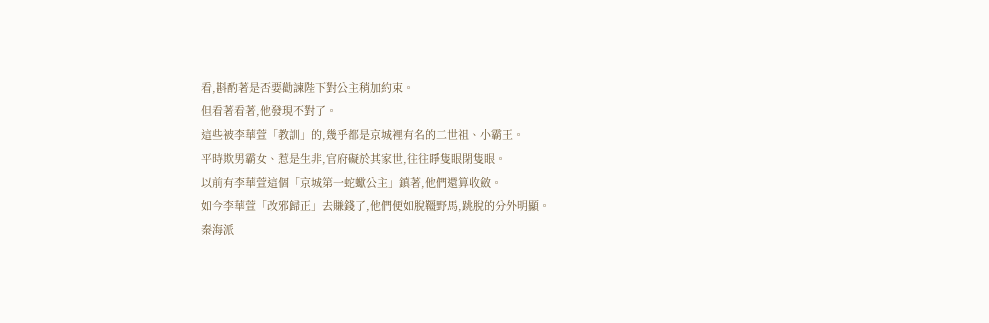看,斟酌著是否要勸諫陛下對公主稍加約束。
但看著看著,他發現不對了。
這些被李華萱「教訓」的,幾乎都是京城裡有名的二世祖、小霸王。
平時欺男霸女、惹是生非,官府礙於其家世,往往睜隻眼閉隻眼。
以前有李華萱這個「京城第一蛇蠍公主」鎮著,他們還算收斂。
如今李華萱「改邪歸正」去賺錢了,他們便如脫韁野馬,跳脫的分外明顯。
秦海派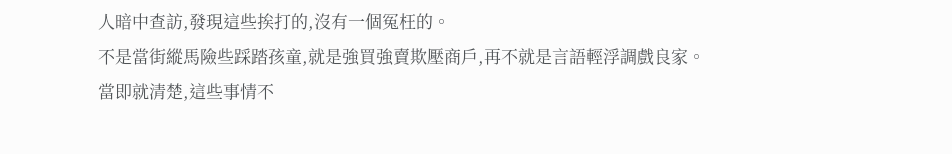人暗中查訪,發現這些挨打的,沒有一個冤枉的。
不是當街縱馬險些踩踏孩童,就是強買強賣欺壓商戶,再不就是言語輕浮調戲良家。
當即就清楚,這些事情不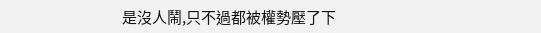是沒人鬧,只不過都被權勢壓了下